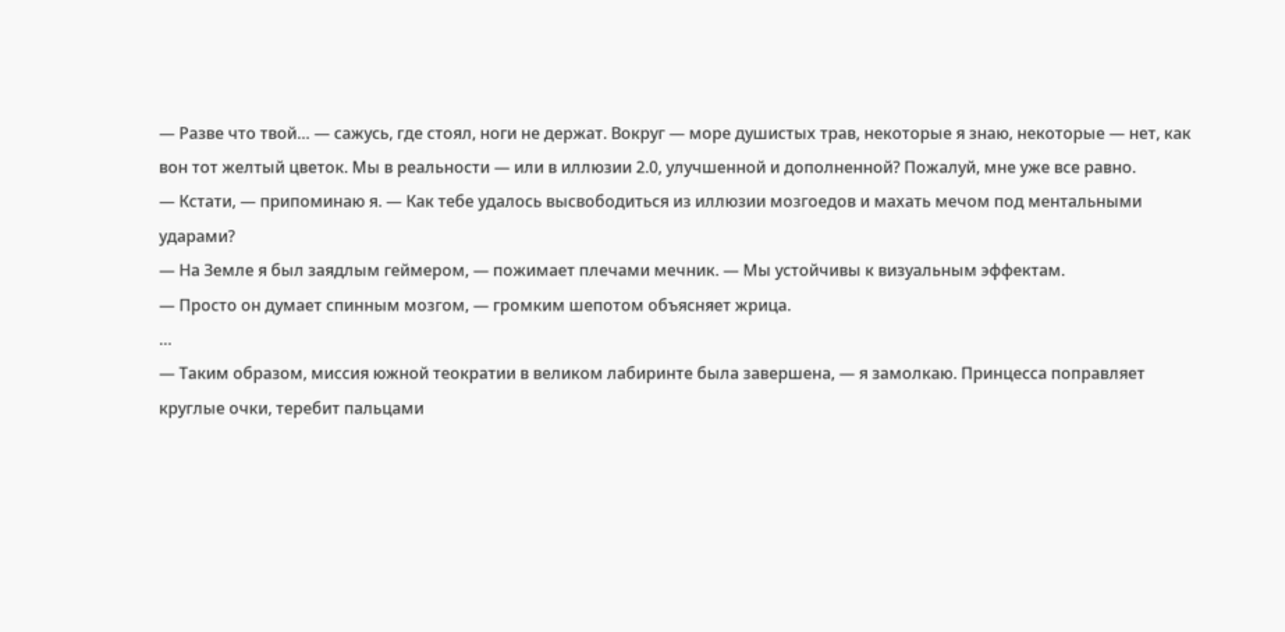— Разве что твой… — сажусь, где стоял, ноги не держат. Вокруг — море душистых трав, некоторые я знаю, некоторые — нет, как вон тот желтый цветок. Мы в реальности — или в иллюзии 2.0, улучшенной и дополненной? Пожалуй, мне уже все равно.
— Кстати, — припоминаю я. — Как тебе удалось высвободиться из иллюзии мозгоедов и махать мечом под ментальными ударами?
— На Земле я был заядлым геймером, — пожимает плечами мечник. — Мы устойчивы к визуальным эффектам.
— Просто он думает спинным мозгом, — громким шепотом объясняет жрица.
…
— Таким образом, миссия южной теократии в великом лабиринте была завершена, — я замолкаю. Принцесса поправляет круглые очки, теребит пальцами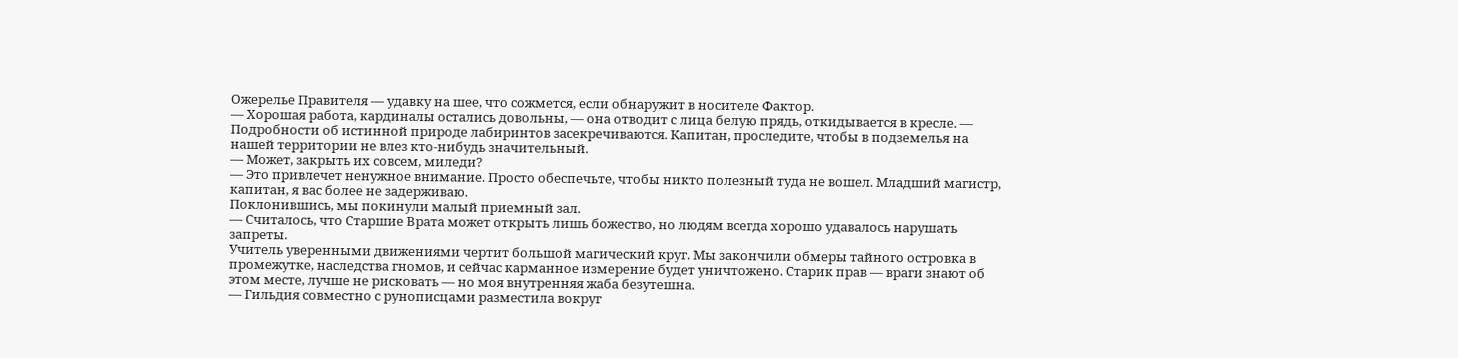Ожерелье Правителя — удавку на шее, что сожмется, если обнаружит в носителе Фактор.
— Хорошая работа, кардиналы остались довольны, — она отводит с лица белую прядь, откидывается в кресле. — Подробности об истинной природе лабиринтов засекречиваются. Капитан, проследите, чтобы в подземелья на нашей территории не влез кто-нибудь значительный.
— Может, закрыть их совсем, миледи?
— Это привлечет ненужное внимание. Просто обеспечьте, чтобы никто полезный туда не вошел. Младший магистр, капитан, я вас более не задерживаю.
Поклонившись, мы покинули малый приемный зал.
— Считалось, что Старшие Врата может открыть лишь божество, но людям всегда хорошо удавалось нарушать запреты.
Учитель уверенными движениями чертит большой магический круг. Мы закончили обмеры тайного островка в промежутке, наследства гномов, и сейчас карманное измерение будет уничтожено. Старик прав — враги знают об этом месте, лучше не рисковать — но моя внутренняя жаба безутешна.
— Гильдия совместно с рунописцами разместила вокруг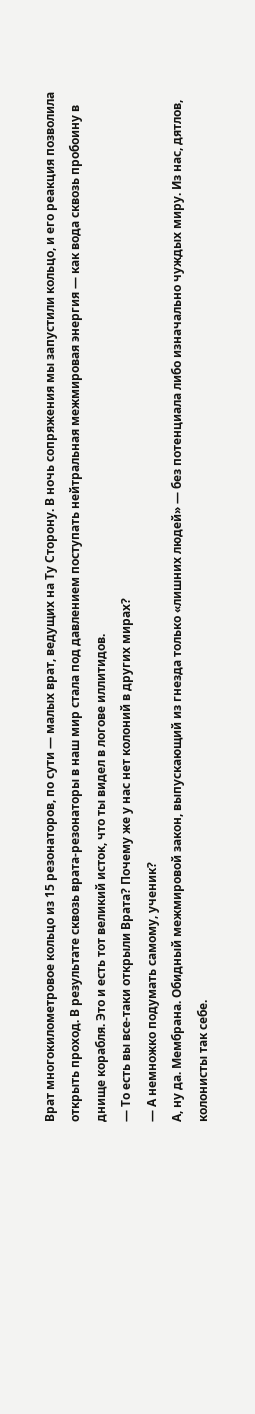Врат многокилометровое кольцо из 15 резонаторов, по сути — малых врат, ведущих на Ту Сторону. В ночь сопряжения мы запустили кольцо, и его реакция позволила открыть проход. В результате сквозь врата-резонаторы в наш мир стала под давлением поступать нейтральная межмировая энергия — как вода сквозь пробоину в днище корабля. Это и есть тот великий исток, что ты видел в логове иллитидов.
— То есть вы все-таки открыли Врата? Почему же у нас нет колоний в других мирах?
— А немножко подумать самому, ученик?
А, ну да. Мембрана. Обидный межмировой закон, выпускающий из гнезда только «лишних людей» — без потенциала либо изначально чуждых миру. Из нас, дятлов, колонисты так себе.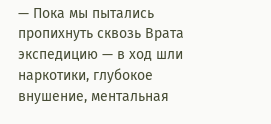— Пока мы пытались пропихнуть сквозь Врата экспедицию — в ход шли наркотики, глубокое внушение, ментальная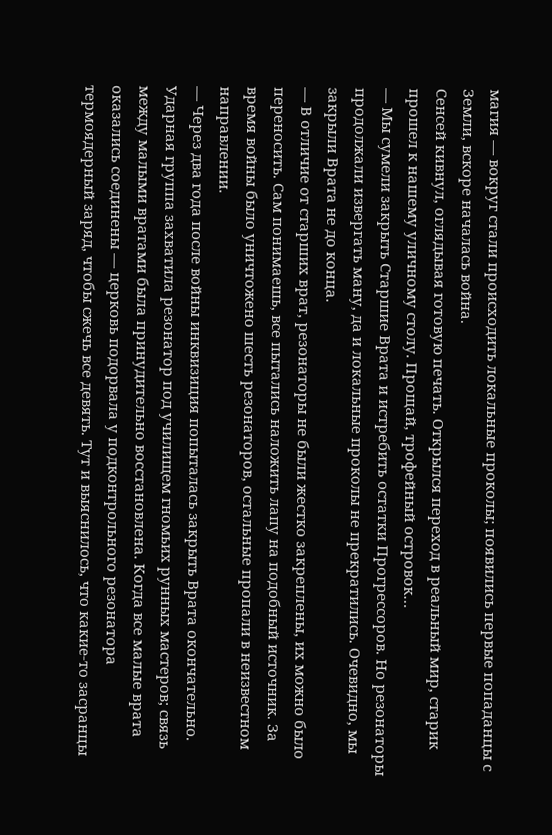магия — вокруг стали происходить локальные проколы; появились первые попаданцы с Земли, вскоре началась война.
Сенсей кивнул, оглядывая готовую печать. Открылся переход в реальный мир, старик прошел к нашему уличному столу. Прощай, трофейный островок…
— Мы сумели закрыть Старшие Врата и истребить остатки Прогрессоров. Но резонаторы продолжали извергать ману, да и локальные проколы не прекратились. Очевидно, мы закрыли Врата не до конца.
— В отличие от старших врат, резонаторы не были жестко закреплены, их можно было переносить. Сам понимаешь, все пытались наложить лапу на подобный источник. За время войны было уничтожено шесть резонаторов, остальные пропали в неизвестном направлении.
— Через два года после войны инквизиция попыталась закрыть Врата окончательно. Ударная группа захватила резонатор под училищем гномьих рунных мастеров; связь между малыми вратами была принудительно восстановлена. Когда все малые врата оказались соединены — церковь подорвала у подконтрольного резонатора термоядерный заряд, чтобы сжечь все девять. Тут и выяснилось, что какие-то засранцы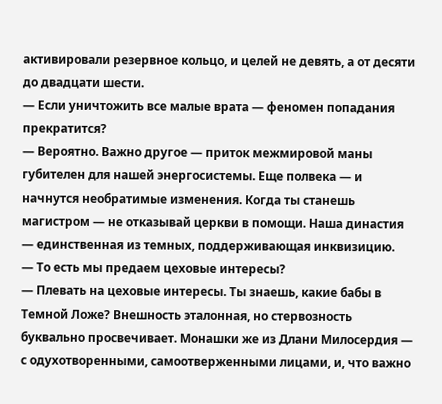активировали резервное кольцо, и целей не девять, а от десяти до двадцати шести.
— Если уничтожить все малые врата — феномен попадания прекратится?
— Вероятно. Важно другое — приток межмировой маны губителен для нашей энергосистемы. Еще полвека — и начнутся необратимые изменения. Когда ты станешь магистром — не отказывай церкви в помощи. Наша династия — единственная из темных, поддерживающая инквизицию.
— То есть мы предаем цеховые интересы?
— Плевать на цеховые интересы. Ты знаешь, какие бабы в Темной Ложе? Внешность эталонная, но стервозность буквально просвечивает. Монашки же из Длани Милосердия — с одухотворенными, самоотверженными лицами, и, что важно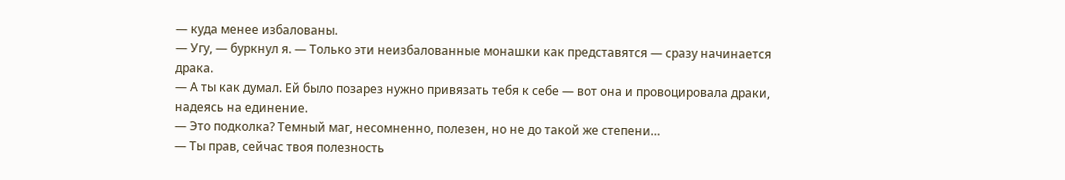— куда менее избалованы.
— Угу, — буркнул я. — Только эти неизбалованные монашки как представятся — сразу начинается драка.
— А ты как думал. Ей было позарез нужно привязать тебя к себе — вот она и провоцировала драки, надеясь на единение.
— Это подколка? Темный маг, несомненно, полезен, но не до такой же степени…
— Ты прав, сейчас твоя полезность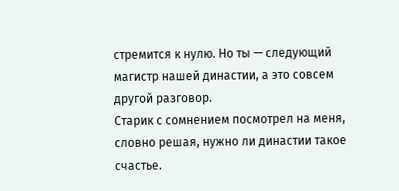стремится к нулю. Но ты — следующий магистр нашей династии, а это совсем другой разговор.
Старик с сомнением посмотрел на меня, словно решая, нужно ли династии такое счастье.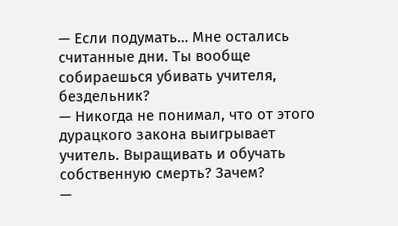— Если подумать… Мне остались считанные дни. Ты вообще собираешься убивать учителя, бездельник?
— Никогда не понимал, что от этого дурацкого закона выигрывает учитель. Выращивать и обучать собственную смерть? Зачем?
—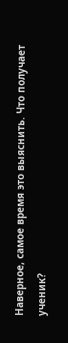Наверное, самое время это выяснить. Что получает ученик?